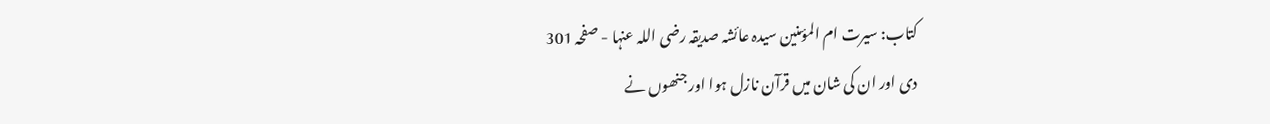کتاب: سیرت ام المؤمنین سیدہ عائشہ صدیقہ رضی اللہ عنہا - صفحہ 301
دی اور ان کی شان میں قرآن نازل ہوا اور جنھوں نے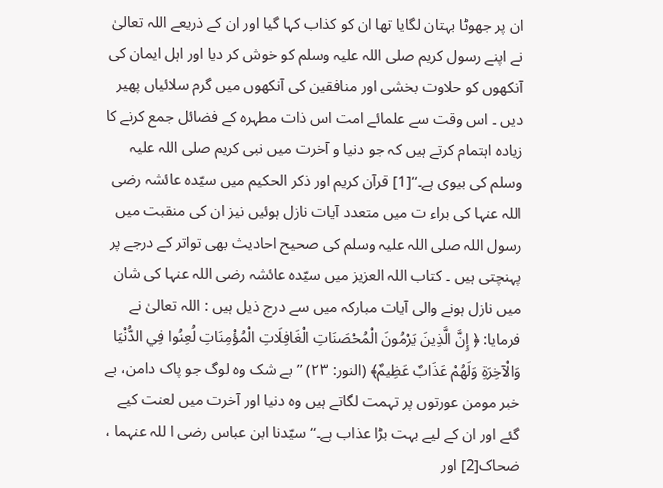ان پر جھوٹا بہتان لگایا تھا ان کو کذاب کہا گیا اور ان کے ذریعے اللہ تعالیٰ نے اپنے رسول کریم صلی اللہ علیہ وسلم کو خوش کر دیا اور اہل ایمان کی آنکھوں کو حلاوت بخشی اور منافقین کی آنکھوں میں گرم سلائیاں پھیر دیں ۔ اس وقت سے علمائے امت اس ذات مطہرہ کے فضائل جمع کرنے کا زیادہ اہتمام کرتے ہیں کہ جو دنیا و آخرت میں نبی کریم صلی اللہ علیہ وسلم کی بیوی ہے۔‘‘[1] قرآن کریم اور ذکر الحکیم میں سیّدہ عائشہ رضی اللہ عنہا کی براء ت میں متعدد آیات نازل ہوئیں نیز ان کی منقبت میں رسول اللہ صلی اللہ علیہ وسلم کی صحیح احادیث بھی تواتر کے درجے پر پہنچتی ہیں ۔ کتاب اللہ العزیز میں سیّدہ عائشہ رضی اللہ عنہا کی شان میں نازل ہونے والی آیات مبارکہ میں سے درج ذیل ہیں : اللہ تعالیٰ نے فرمایا: ﴿ إِنَّ الَّذِينَ يَرْمُونَ الْمُحْصَنَاتِ الْغَافِلَاتِ الْمُؤْمِنَاتِ لُعِنُوا فِي الدُّنْيَا وَالْآخِرَةِ وَلَهُمْ عَذَابٌ عَظِيمٌ﴾ (النور: ۲۳) ’’بے شک وہ لوگ جو پاک دامن، بے خبر مومن عورتوں پر تہمت لگاتے ہیں وہ دنیا اور آخرت میں لعنت کیے گئے اور ان کے لیے بہت بڑا عذاب ہے۔‘‘ سیّدنا ابن عباس رضی ا للہ عنہما ، ضحاک[2] اور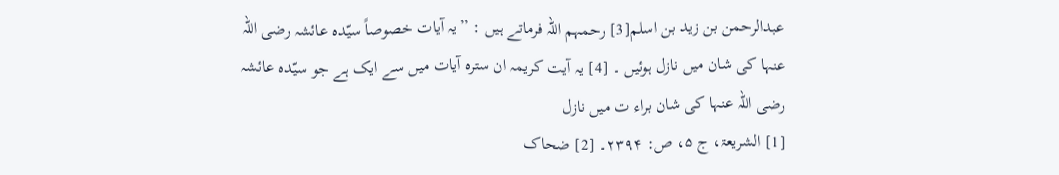عبدالرحمن بن زید بن اسلم[3] رحمہم اللہ فرماتے ہیں : ’’یہ آیات خصوصاً سیّدہ عائشہ رضی اللہ عنہا کی شان میں نازل ہوئیں ۔ [4] یہ آیت کریمہ ان سترہ آیات میں سے ایک ہے جو سیّدہ عائشہ رضی اللہ عنہا کی شان براء ت میں نازل
[1] الشریعۃ، ج ۵، ص: ۲۳۹۴۔ [2] ضحاک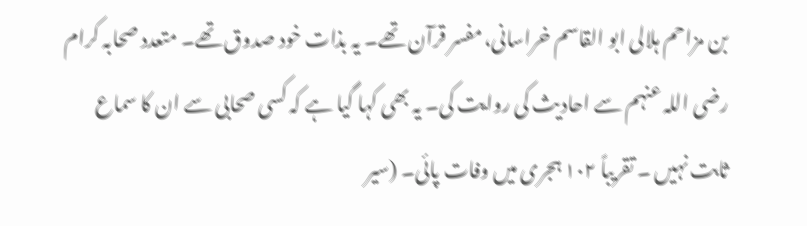بن مزاحم ہلالی ابو القاسم خراسانی، مفسر قرآن تھے۔ یہ بذات خود صدوق تھے۔ متعدد صحابہ کرام رضی اللہ عنہم سے احادیث کی روایت کی۔ یہ بھی کہا گیا ہے کہ کسی صحابی سے ان کا سماع ثابت نہیں ۔ تقریباً ۱۰۲ ہجری میں وفات پائی۔ (سیر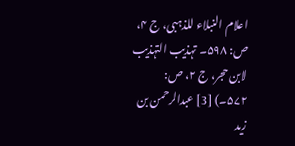اعلام النبلاء للذہبی، ج ۴، ص: ۵۹۸۔ تہذیب التہذیب لابن حجر، ج ۲، ص: ۵۷۲۔) [3] عبدالرحمن بن زید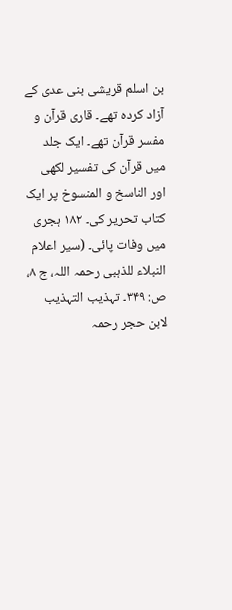بن اسلم قریشی بنی عدی کے آزاد کردہ تھے۔ قاری قرآن و مفسر قرآن تھے۔ ایک جلد میں قرآن کی تفسیر لکھی اور الناسخ و المنسوخ پر ایک کتاب تحریر کی۔ ۱۸۲ ہجری میں وفات پائی۔ (سیر اعلام النبلاء للذہبی رحمہ اللہ، ج ۸، ص: ۳۴۹۔ تہذیب التہذیب لابن حجر رحمہ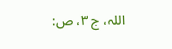اللہ، ج ۳، ص: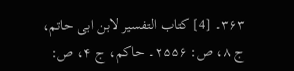۳۶۳۔ [4] کتاب التفسیر لابن ابی حاتم، ج ۸، ص: ۲۵۵۶۔ حاکم، ج ۴، ص: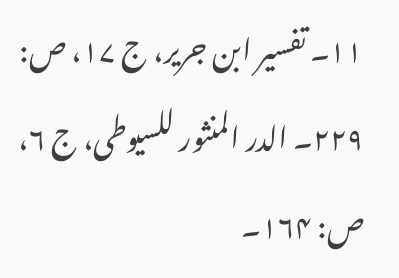۱۱۔ تفسیر ابن جریر، ج ۱۷، ص: ۲۲۹۔ الدر المنثور للسیوطی، ج ۶، ص: ۱۶۴۔